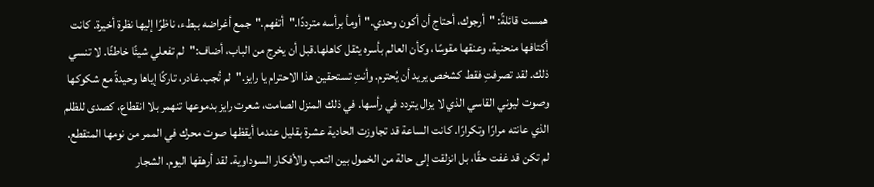همست قائلةً: "أرجوك، أحتاج أن أكون وحدي."أومأ برأسه مترددًا."أتفهم."جمع أغراضه ببطء، ناظرًا إليها نظرة أخيرة. كانت أكتافها منحنية، وعنقها مقوسًا، وكأن العالم بأسره يثقل كاهلها.قبل أن يخرج من الباب، أضاف:"لم تفعلي شيئًا خاطئًا. لا تنسي ذلك. لقد تصرفتِ فقط كشخص يريد أن يُحترم. وأنتِ تستحقين هذا الاحترام يا رايز."لم تُجب.غادر، تاركًا إياها وحيدةً مع شكوكها وصوت ليوني القاسي الذي لا يزال يتردد في رأسها. في ذلك المنزل الصامت، شعرت رايز بدموعها تنهمر بلا انقطاع، كصدى للظلم الذي عانته مرارًا وتكرارًا. كانت الساعة قد تجاوزت الحادية عشرة بقليل عندما أيقظها صوت محرك في الممر من نومها المتقطع. لم تكن قد غفت حقًا، بل انزلقت إلى حالة من الخمول بين التعب والأفكار السوداوية. لقد أرهقها اليوم. الشجار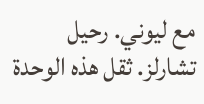مع ليوني. رحيل تشارلز. ثقل هذه الوحدة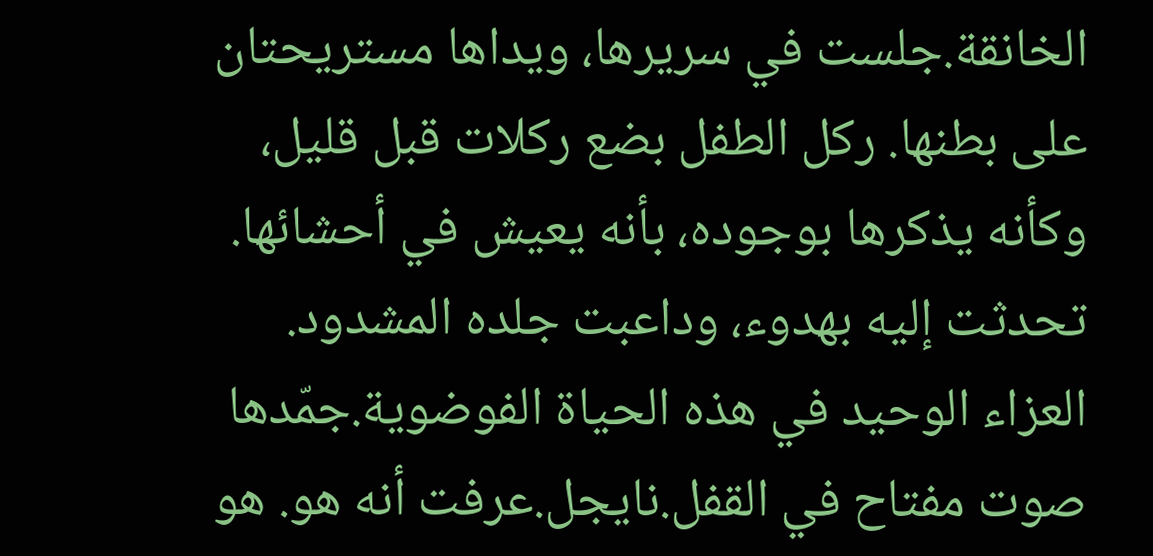الخانقة.جلست في سريرها، ويداها مستريحتان على بطنها. ركل الطفل بضع ركلات قبل قليل، وكأنه يذكرها بوجوده، بأنه يعيش في أحشائها. تحدثت إليه بهدوء، وداعبت جلده المشدود. العزاء الوحيد في هذه الحياة الفوضوية.جمّدها صوت مفتاح في القفل.نايجل.عرفت أنه هو. هو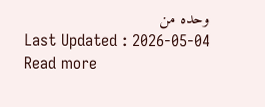وحده من
Last Updated : 2026-05-04 Read more